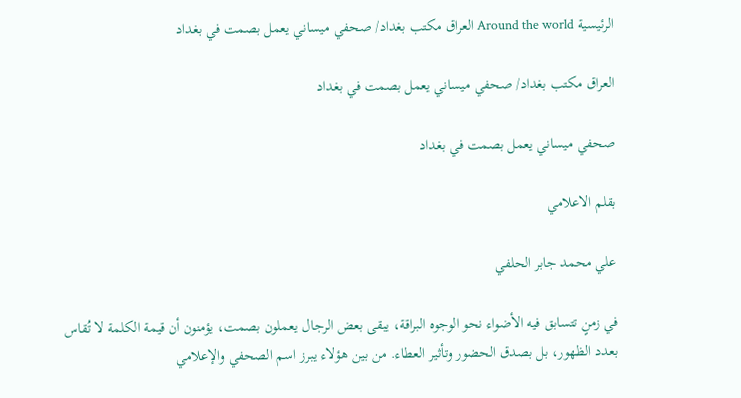الرئيسية Around the world العراق مكتب بغداد/ صحفي ميساني يعمل بصمت في بغداد

العراق مكتب بغداد/ صحفي ميساني يعمل بصمت في بغداد

صحفي ميساني يعمل بصمت في بغداد

بقلم الاعلامي

علي محمد جابر الحلفي

في زمنٍ تتسابق فيه الأضواء نحو الوجوه البراقة، يبقى بعض الرجال يعملون بصمت، يؤمنون أن قيمة الكلمة لا تُقاس بعدد الظهور، بل بصدق الحضور وتأثير العطاء. من بين هؤلاء يبرز اسم الصحفي والإعلامي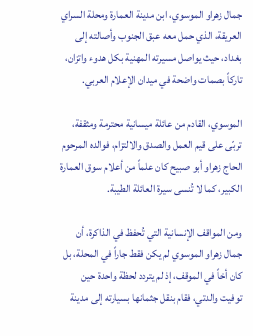جمال زهراو الموسوي، ابن مدينة العمارة ومحلة السراي العريقة، الذي حمل معه عبق الجنوب وأصالته إلى بغداد، حيث يواصل مسيرته المهنية بكل هدوء واتزان، تاركاً بصمات واضحة في ميدان الإعلام العربي.

الموسوي، القادم من عائلة ميسانية محترمة ومثقفة، تربّى على قيم العمل والصدق والالتزام، فوالده المرحوم الحاج زهراو أبو صبيح كان علماً من أعلام سوق العمارة الكبير، كما لا تُنسى سيرة العائلة الطيبة.

ومن المواقف الإنسانية التي تُحفظ في الذاكرة، أن جمال زهراو الموسوي لم يكن فقط جاراً في المحلة، بل كان أخاً في الموقف، إذ لم يتردد لحظة واحدة حين توفيت والدتي، فقام بنقل جثمانها بسيارته إلى مدينة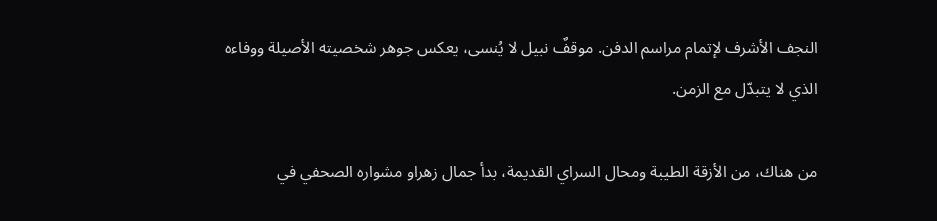النجف الأشرف لإتمام مراسم الدفن. موقفٌ نبيل لا يُنسى، يعكس جوهر شخصيته الأصيلة ووفاءه الذي لا يتبدّل مع الزمن.

من هناك، من الأزقة الطيبة ومحال السراي القديمة، بدأ جمال زهراو مشواره الصحفي في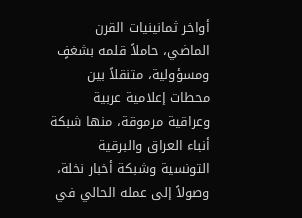أواخر ثمانينيات القرن الماضي، حاملاً قلمه بشغفٍ ومسؤولية، متنقلاً بين محطات إعلامية عربية وعراقية مرموقة، منها شبكة أنباء العراق والبرقية التونسية وشبكة أخبار نخلة، وصولاً إلى عمله الحالي في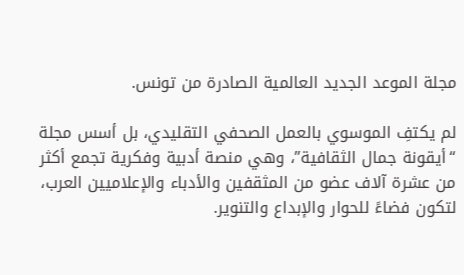مجلة الموعد الجديد العالمية الصادرة من تونس.

لم يكتفِ الموسوي بالعمل الصحفي التقليدي، بل أسس مجلة “أيقونة جمال الثقافية”، وهي منصة أدبية وفكرية تجمع أكثر من عشرة آلاف عضو من المثقفين والأدباء والإعلاميين العرب، لتكون فضاءً للحوار والإبداع والتنوير.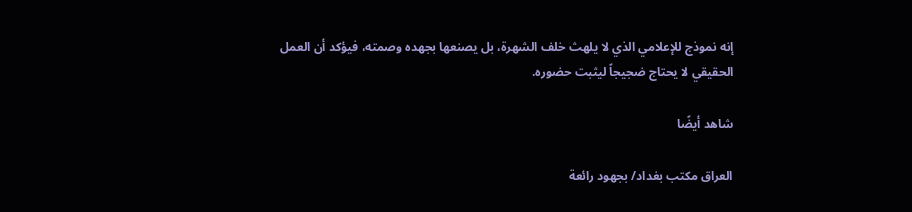إنه نموذج للإعلامي الذي لا يلهث خلف الشهرة، بل يصنعها بجهده وصمته، فيؤكد أن العمل الحقيقي لا يحتاج ضجيجاً ليثبت حضوره.

شاهد أيضًا

العراق مكتب بغداد/ بجهود رائعة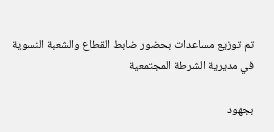تم توزيع مساعدات بحضور ضابط القطاع والشعبة النسوية في مديرية الشرطة المجتمعية

بجهود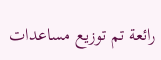رائعة تم توزيع مساعدات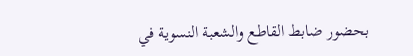بحضور ضابط القاطع والشعبة النسوية في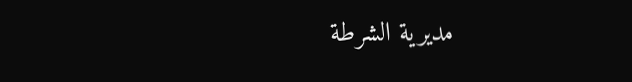مديرية الشرطة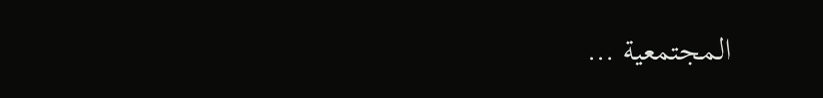المجتمعية …